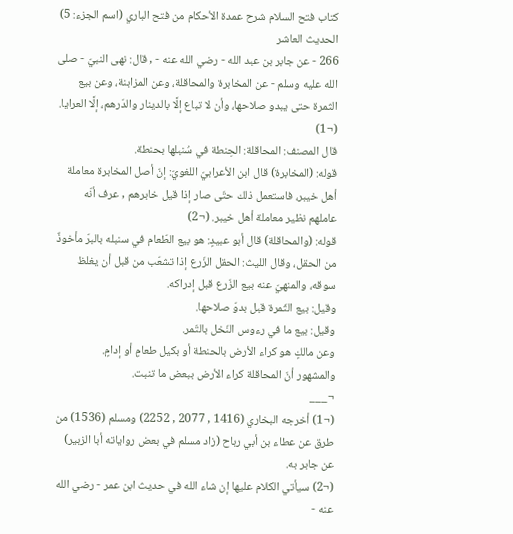كتاب فتح السلام شرح عمدة الأحكام من فتح الباري (اسم الجزء: 5)
الحديث العاشر
266 - عن جابر بن عبد الله - رضي الله عنه - , قال: نهى النبيّ - صلى الله عليه وسلم - عن المخابرة والمحاقلة، وعن المزابنة، وعن بيع الثمرة حتى يبدو صلاحها، وأن لا تباع إلَّا بالدينار والدّرهم، إلَّا العرايا. (¬1)
قال المصنف: المحاقلة: الحِنطة في سُنبلها بحنطة.
قوله: (المخابرة) قال ابن الأعرابيّ اللغويّ: إنّ أصل المخابرة معاملة أهل خيبر، فاستعمل ذلك حتّى صار إذا قيل خابرهم , عرف أنّه عاملهم نظير معاملة أهل خيبر. (¬2)
قوله: (والمحاقلة) قال أبو عبيدٍ: هو بيع الطّعام في سنبله بالبرّ مأخوذٌ من الحقل، وقال الليث: الحقل الزّرع إذا تشعّب من قبل أن يغلظ سوقه، والمنهيّ عنه بيع الزّرع قبل إدراكه.
وقيل: بيع الثّمرة قبل بدوّ صلاحها.
وقيل: بيع ما في رءوس النّخل بالتّمر.
وعن مالكٍ هو كراء الأرض بالحنطة أو بكيل طعامٍ أو إدامٍ.
والمشهور أنّ المحاقلة كراء الأرض ببعض ما تنبت.
¬___
(¬1) أخرجه البخاري (1416 , 2077 , 2252) ومسلم (1536) من طرق عن عطاء بن أبي رباح (زاد مسلم في بعض رواياته أبا الزبير) عن جابر به.
(¬2) سيأتي الكلام عليها إن شاء الله في حديث ابن عمر - رضي الله عنه -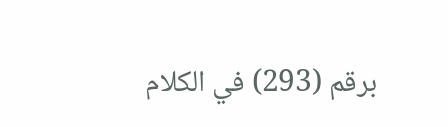برقم (293) في الكلام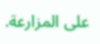على المزارعة.